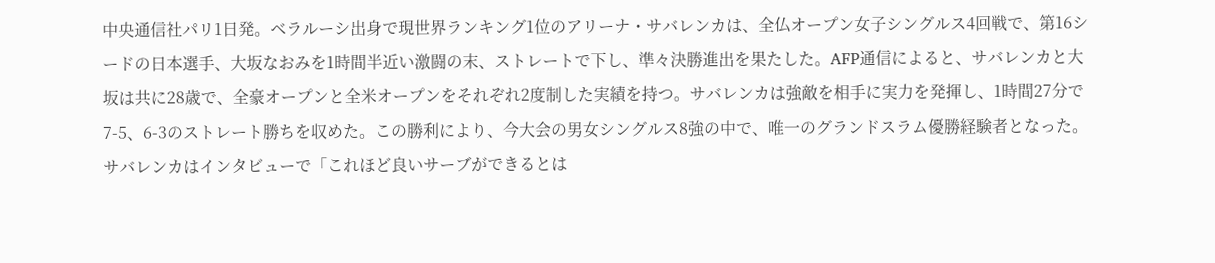中央通信社パリ1日発。ベラルーシ出身で現世界ランキング1位のアリーナ・サバレンカは、全仏オープン女子シングルス4回戦で、第16シードの日本選手、大坂なおみを1時間半近い激闘の末、ストレートで下し、準々決勝進出を果たした。AFP通信によると、サバレンカと大坂は共に28歳で、全豪オープンと全米オープンをそれぞれ2度制した実績を持つ。サバレンカは強敵を相手に実力を発揮し、1時間27分で7-5、6-3のストレート勝ちを収めた。この勝利により、今大会の男女シングルス8強の中で、唯一のグランドスラム優勝経験者となった。サバレンカはインタビューで「これほど良いサーブができるとは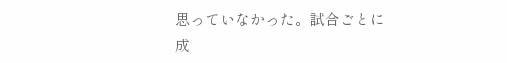思っていなかった。試合ごとに成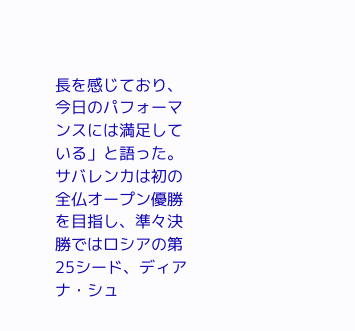長を感じており、今日のパフォーマンスには満足している」と語った。サバレンカは初の全仏オープン優勝を目指し、準々決勝ではロシアの第25シード、ディアナ・シュ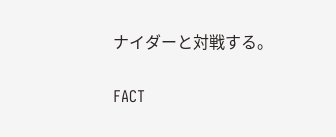ナイダーと対戦する。

FACT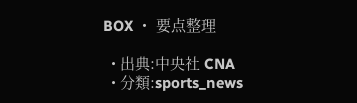BOX ・ 要点整理

  • 出典:中央社 CNA
  • 分類:sports_news